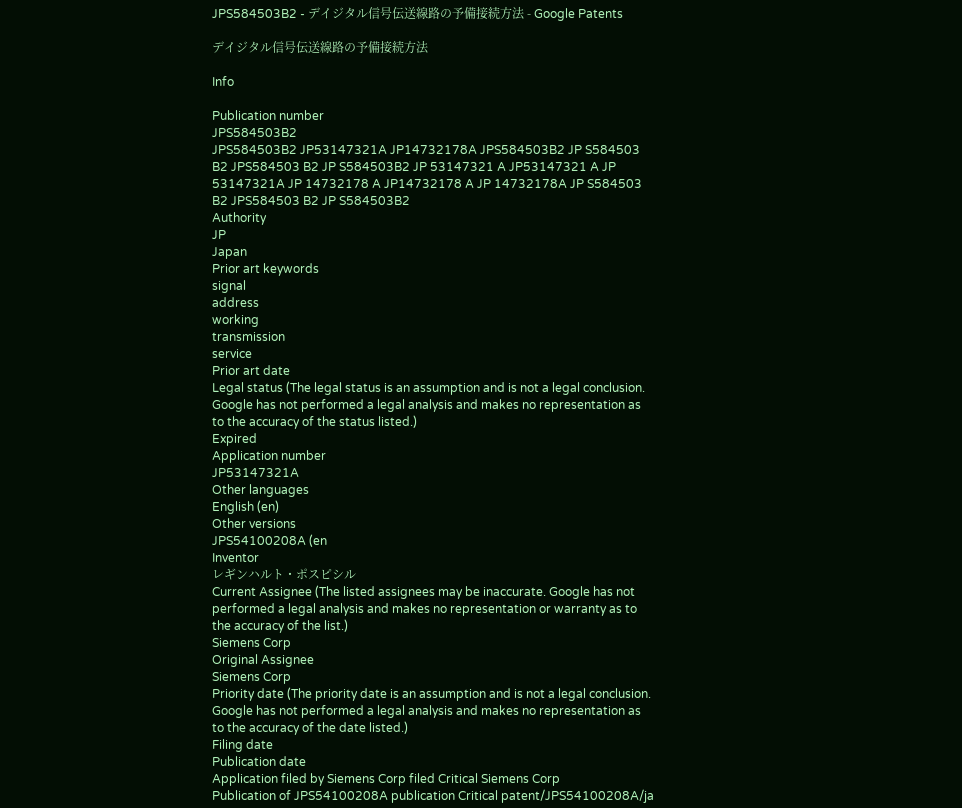JPS584503B2 - デイジタル信号伝送線路の予備接続方法 - Google Patents

デイジタル信号伝送線路の予備接続方法

Info

Publication number
JPS584503B2
JPS584503B2 JP53147321A JP14732178A JPS584503B2 JP S584503 B2 JPS584503 B2 JP S584503B2 JP 53147321 A JP53147321 A JP 53147321A JP 14732178 A JP14732178 A JP 14732178A JP S584503 B2 JPS584503 B2 JP S584503B2
Authority
JP
Japan
Prior art keywords
signal
address
working
transmission
service
Prior art date
Legal status (The legal status is an assumption and is not a legal conclusion. Google has not performed a legal analysis and makes no representation as to the accuracy of the status listed.)
Expired
Application number
JP53147321A
Other languages
English (en)
Other versions
JPS54100208A (en
Inventor
レギンハルト・ポスピシル
Current Assignee (The listed assignees may be inaccurate. Google has not performed a legal analysis and makes no representation or warranty as to the accuracy of the list.)
Siemens Corp
Original Assignee
Siemens Corp
Priority date (The priority date is an assumption and is not a legal conclusion. Google has not performed a legal analysis and makes no representation as to the accuracy of the date listed.)
Filing date
Publication date
Application filed by Siemens Corp filed Critical Siemens Corp
Publication of JPS54100208A publication Critical patent/JPS54100208A/ja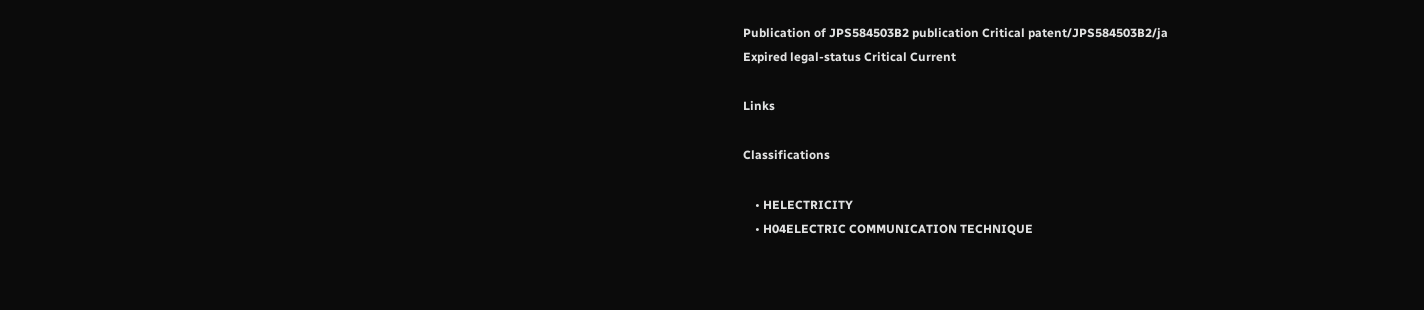Publication of JPS584503B2 publication Critical patent/JPS584503B2/ja
Expired legal-status Critical Current

Links

Classifications

    • HELECTRICITY
    • H04ELECTRIC COMMUNICATION TECHNIQUE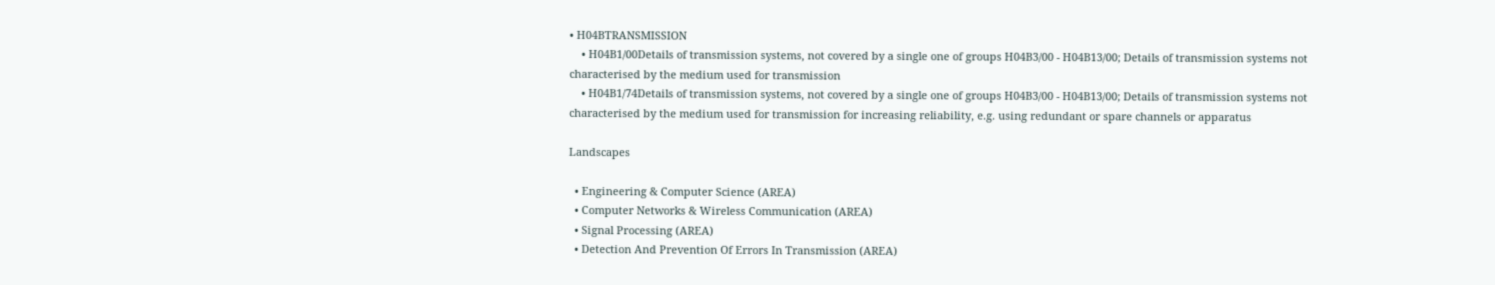• H04BTRANSMISSION
    • H04B1/00Details of transmission systems, not covered by a single one of groups H04B3/00 - H04B13/00; Details of transmission systems not characterised by the medium used for transmission
    • H04B1/74Details of transmission systems, not covered by a single one of groups H04B3/00 - H04B13/00; Details of transmission systems not characterised by the medium used for transmission for increasing reliability, e.g. using redundant or spare channels or apparatus

Landscapes

  • Engineering & Computer Science (AREA)
  • Computer Networks & Wireless Communication (AREA)
  • Signal Processing (AREA)
  • Detection And Prevention Of Errors In Transmission (AREA)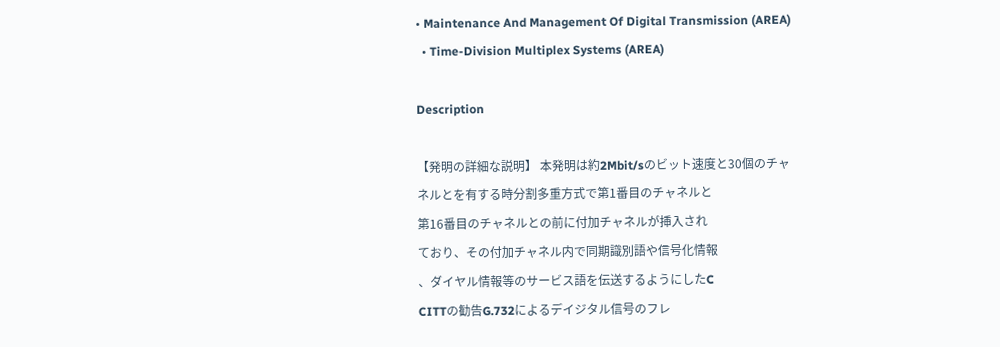• Maintenance And Management Of Digital Transmission (AREA)
  • Time-Division Multiplex Systems (AREA)

Description

【発明の詳細な説明】 本発明は約2Mbit/sのビット速度と30個のチャ
ネルとを有する時分割多重方式で第1番目のチャネルと
第16番目のチャネルとの前に付加チャネルが挿入され
ており、その付加チャネル内で同期識別語や信号化情報
、ダイヤル情報等のサービス語を伝送するようにしたC
CITTの勧告G.732によるデイジタル信号のフレ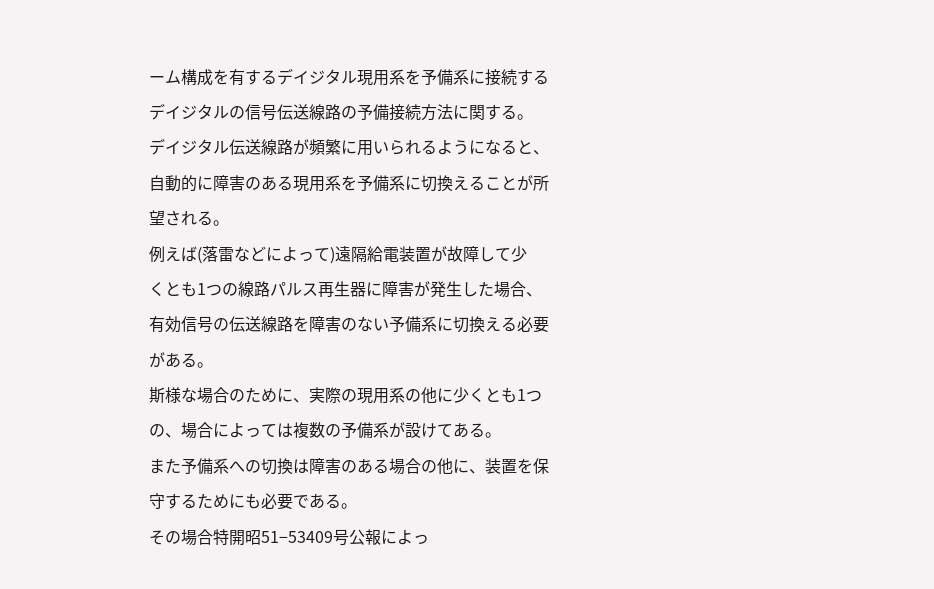ーム構成を有するデイジタル現用系を予備系に接続する
デイジタルの信号伝送線路の予備接続方法に関する。
デイジタル伝送線路が頻繁に用いられるようになると、
自動的に障害のある現用系を予備系に切換えることが所
望される。
例えば(落雷などによって)遠隔給電装置が故障して少
くとも1つの線路パルス再生器に障害が発生した場合、
有効信号の伝送線路を障害のない予備系に切換える必要
がある。
斯様な場合のために、実際の現用系の他に少くとも1つ
の、場合によっては複数の予備系が設けてある。
また予備系への切換は障害のある場合の他に、装置を保
守するためにも必要である。
その場合特開昭51−53409号公報によっ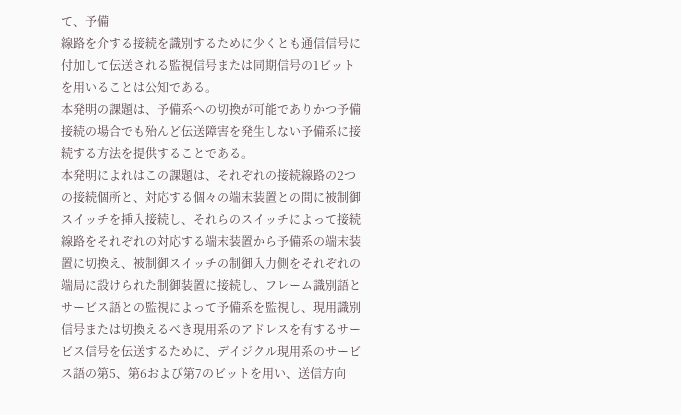て、予備
線路を介する接続を識別するために少くとも通信信号に
付加して伝送される監視信号または同期信号の1ビット
を用いることは公知である。
本発明の課題は、予備系への切換が可能でありかつ予備
接続の場合でも殆んど伝送障害を発生しない予備系に接
続する方法を提供することである。
本発明によれはこの課題は、それぞれの接続線路の2つ
の接続個所と、対応する個々の端末装置との間に被制御
スイッチを挿入接続し、それらのスイッチによって接続
線路をそれぞれの対応する端末装置から予備系の端末装
置に切換え、被制御スイッチの制御入力側をそれぞれの
端局に設けられた制御装置に接続し、フレーム識別語と
サービス語との監視によって予備系を監視し、現用識別
信号または切換えるべき現用系のアドレスを有するサー
ビス信号を伝送するために、デイジクル現用系のサービ
ス語の第5、第6および第7のビットを用い、送信方向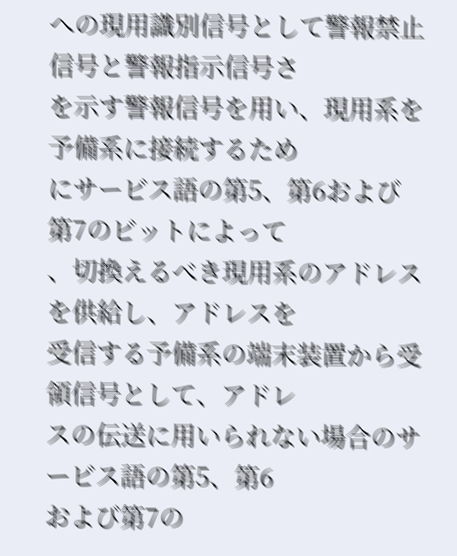への現用識別信号として警報禁止信号と警報指示信号さ
を示す警報信号を用い、現用系を予備系に接続するため
にサービス語の第5、第6および第7のビットによって
、切換えるべき現用系のアドレスを供給し、アドレスを
受信する予備系の端末装置から受領信号として、アドレ
スの伝送に用いられない場合のサービス語の第5、第6
および第7の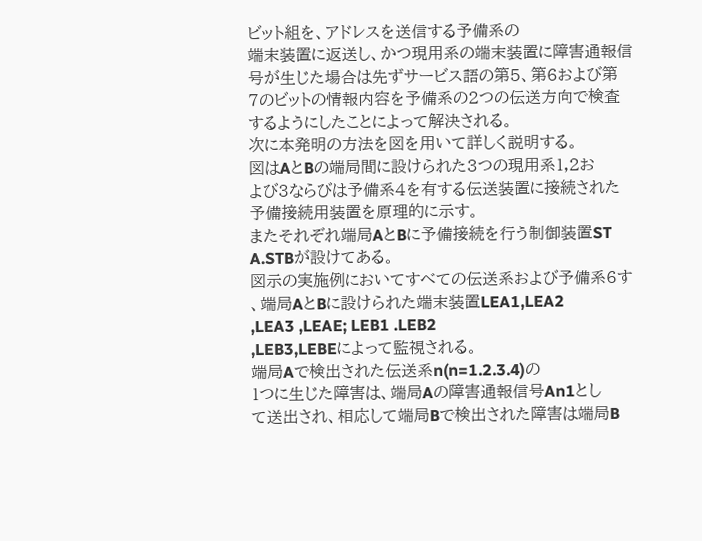ビット組を、アドレスを送信する予備系の
端末装置に返送し、かつ現用系の端末装置に障害通報信
号が生じた場合は先ずサービス語の第5、第6および第
7のビットの情報内容を予備系の2つの伝送方向で検査
するようにしたことによって解決される。
次に本発明の方法を図を用いて詳しく説明する。
図はAとBの端局間に設けられた3つの現用系1,2お
よび3ならびは予備系4を有する伝送装置に接続された
予備接続用装置を原理的に示す。
またそれぞれ端局AとBに予備接続を行う制御装置ST
A.STBが設けてある。
図示の実施例においてすべての伝送系および予備系6す
、端局AとBに設けられた端末装置LEA1,LEA2
,LEA3 ,LEAE; LEB1 .LEB2
,LEB3,LEBEによって監視される。
端局Aで検出された伝送系n(n=1.2.3.4)の
1つに生じた障害は、端局Aの障害通報信号An1とし
て送出され、相応して端局Bで検出された障害は端局B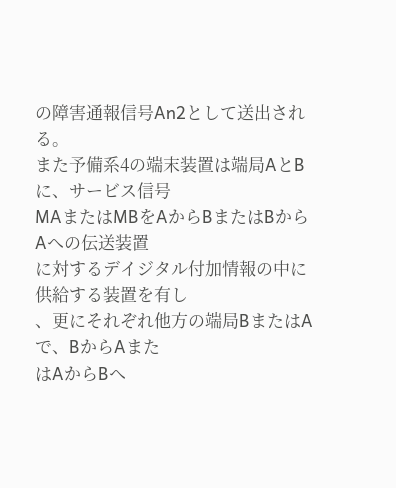の障害通報信号An2として送出される。
また予備系4の端末装置は端局AとBに、サービス信号
MAまたはMBをAからBまたはBからAへの伝送装置
に対するデイジタル付加情報の中に供給する装置を有し
、更にそれぞれ他方の端局BまたはAで、BからAまた
はAからBへ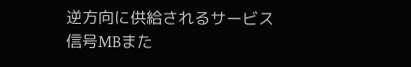逆方向に供給されるサービス信号MBまた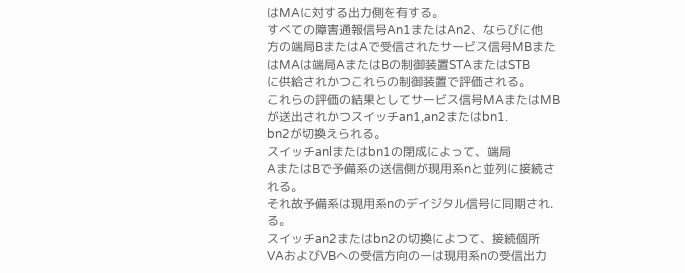はMAに対する出力側を有する。
すべての障害通報信号An1またはAn2、ならびに他
方の端局BまたはAで受信されたサービス信号MBまた
はMAは端局AまたはBの制御装置STAまたはSTB
に供給されかつこれらの制御装置で評価される。
これらの評価の結果としてサービス信号MAまたはMB
が送出されかつスイッチan1,an2またはbn1.
bn2が切換えられる。
スイッチanlまたはbn1の閉成によって、端局
AまたはBで予備系の送信側が現用系nと並列に接続さ
れる。
それ故予備系は現用系nのデイジタル信号に同期され.
る。
スイッチan2またはbn2の切換によつて、接続個所
VAおよびVBへの受信方向のーは現用系nの受信出力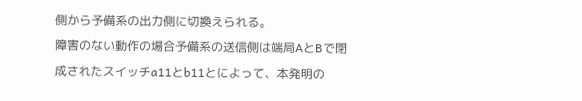側から予備系の出力側に切換えられる。
障害のない動作の場合予備系の送信側は端局AとBで閉
成されたスイッチa11とb11とによって、本発明の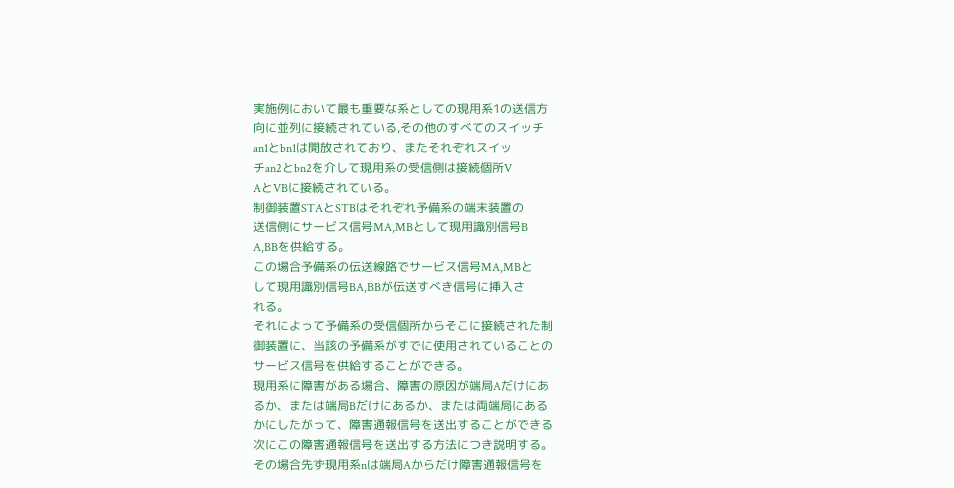実施例において最も重要な系としての現用系1の送信方
向に並列に接続されている,その他のすべてのスイッチ
an1とbn1は開放されており、またそれぞれスイッ
チan2とbn2を介して現用系の受信側は接続個所V
AとVBに接続されている。
制御装置STAとSTBはそれぞれ予備系の端末装置の
送信側にサービス信号MA,MBとして現用識別信号B
A,BBを供給する。
この場合予備系の伝送線路でサービス信号MA,MBと
して現用識別信号BA,BBが伝送すべき信号に挿入さ
れる。
それによって予備系の受信個所からそこに接続された制
御装置に、当該の予備系がすでに使用されていることの
サービス信号を供給することができる。
現用系に障害がある場合、障害の原因が端局Aだけにあ
るか、または端局Bだけにあるか、または両端局にある
かにしたがって、障害通報信号を送出することができる
次にこの障害通報信号を送出する方法につき説明する。
その場合先ず現用系nは端局Aからだけ障害通報信号を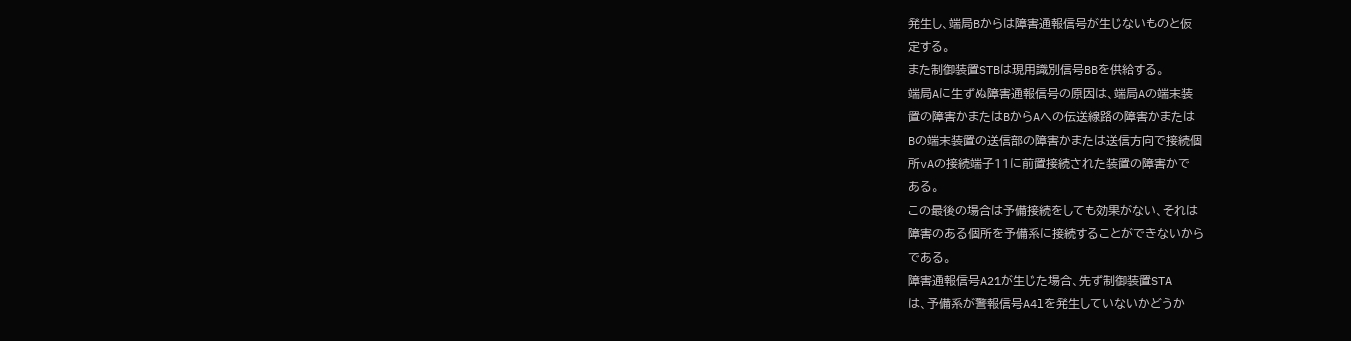発生し、端局Bからは障害通報信号が生じないものと仮
定する。
また制御装置STBは現用識別信号BBを供給する。
端局Aに生ずぬ障害通報信号の原因は、端局Aの端末装
置の障害かまたはBからAへの伝送線路の障害かまたは
Bの端末装置の送信部の障害かまたは送信方向で接続個
所vAの接続端子11に前置接続された装置の障害かで
ある。
この最後の場合は予備接続をしても効果がない、それは
障害のある個所を予備系に接続することができないから
である。
障害通報信号A21が生じた場合、先ず制御装置STA
は、予備系が警報信号A4lを発生していないかどうか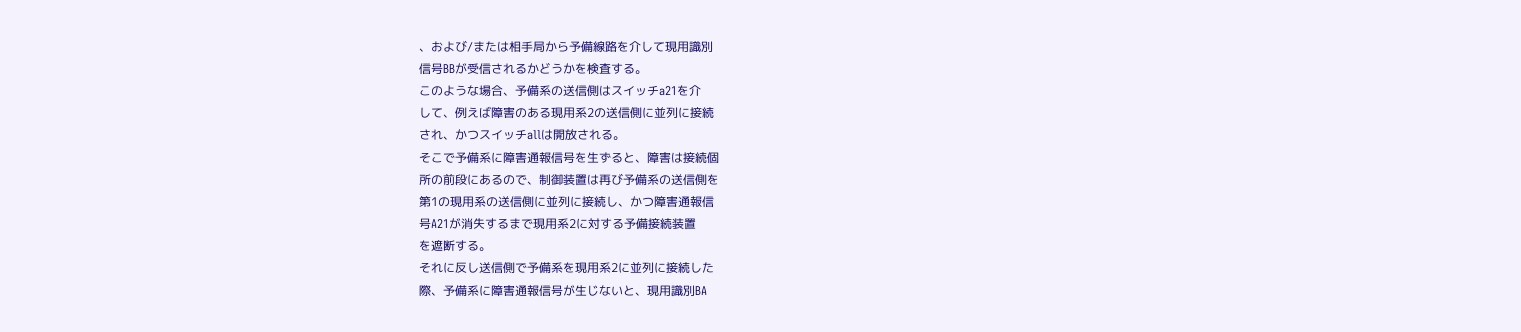、および/または相手局から予備線路を介して現用識別
信号BBが受信されるかどうかを検査する。
このような場合、予備系の送信側はスイッチa21を介
して、例えば障害のある現用系2の送信側に並列に接続
され、かつスイッチallは開放される。
そこで予備系に障害通報信号を生ずると、障害は接続個
所の前段にあるので、制御装置は再び予備系の送信側を
第1の現用系の送信側に並列に接続し、かつ障害通報信
号A21が消失するまで現用系2に対する予備接続装置
を遮断する。
それに反し送信側で予備系を現用系2に並列に接続した
際、予備系に障害通報信号が生じないと、現用識別BA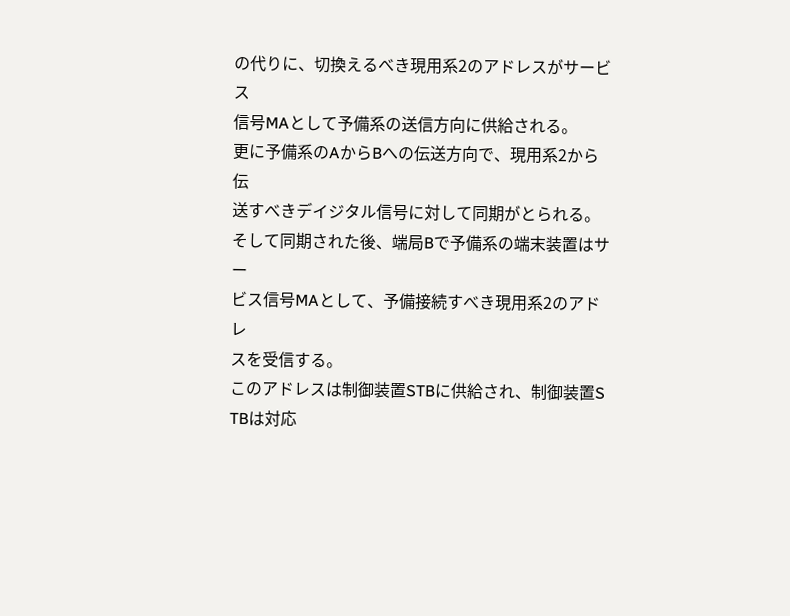の代りに、切換えるべき現用系2のアドレスがサービス
信号MAとして予備系の送信方向に供給される。
更に予備系のAからBへの伝送方向で、現用系2から伝
送すべきデイジタル信号に対して同期がとられる。
そして同期された後、端局Bで予備系の端末装置はサー
ビス信号MAとして、予備接続すべき現用系2のアドレ
スを受信する。
このアドレスは制御装置STBに供給され、制御装置S
TBは対応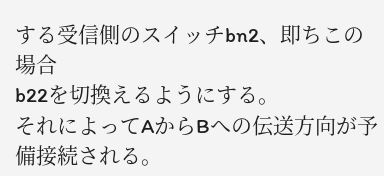する受信側のスイッチbn2、即ちこの場合
b22を切換えるようにする。
それによってAからBへの伝送方向が予備接続される。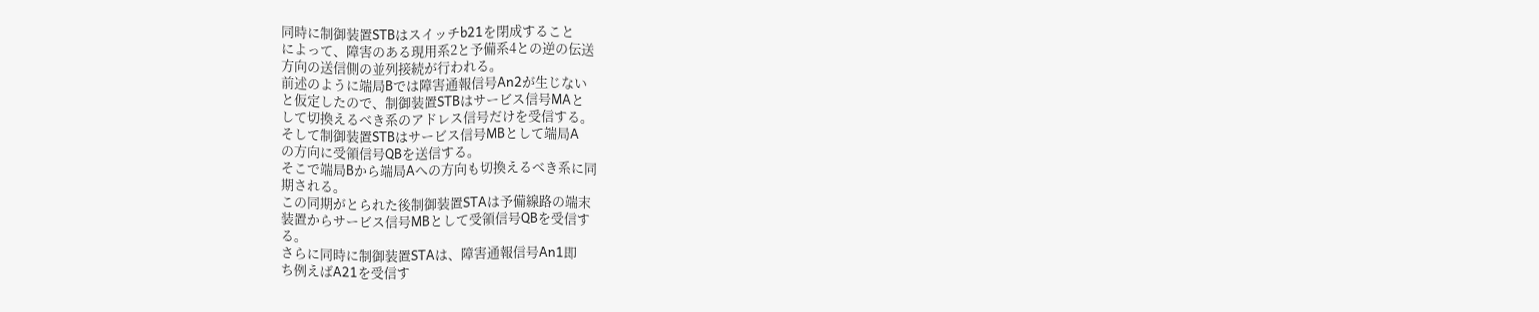同時に制御装置STBはスイッチb21を閉成すること
によって、障害のある現用系2と予備系4との逆の伝送
方向の送信側の並列接続が行われる。
前述のように端局Bでは障害通報信号An2が生じない
と仮定したので、制御装置STBはサービス信号MAと
して切換えるべき系のアドレス信号だけを受信する。
そして制御装置STBはサービス信号MBとして端局A
の方向に受領信号QBを送信する。
そこで端局Bから端局Aへの方向も切換えるべき系に同
期される。
この同期がとられた後制御装置STAは予備線路の端末
装置からサービス信号MBとして受領信号QBを受信す
る。
さらに同時に制御装置STAは、障害通報信号An1即
ち例えばA21を受信す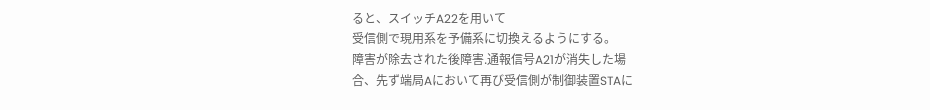ると、スイッチA22を用いて
受信側で現用系を予備系に切換えるようにする。
障害が除去された後障害.通報信号A21が消失した場
合、先ず端局Aにおいて再び受信側が制御装置STAに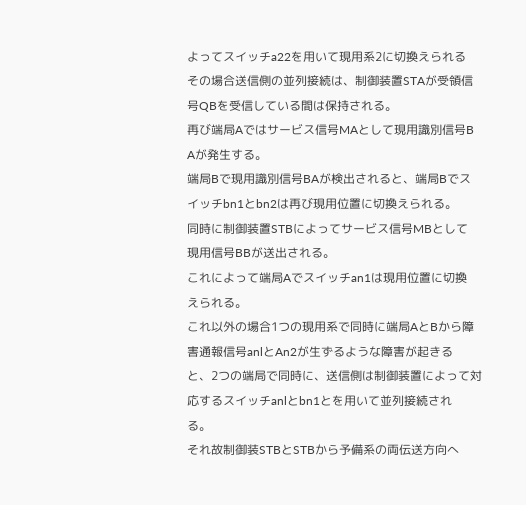よってスイッチa22を用いて現用系2に切換えられる
その場合送信側の並列接続は、制御装置STAが受領信
号QBを受信している間は保持される。
再び端局Aではサービス信号MAとして現用識別信号B
Aが発生する。
端局Bで現用識別信号BAが検出されると、端局Bでス
イッチbn1とbn2は再び現用位置に切換えられる。
同時に制御装置STBによってサービス信号MBとして
現用信号BBが送出される。
これによって端局Aでスイッチan1は現用位置に切換
えられる。
これ以外の場合1つの現用系で同時に端局AとBから障
害通報信号anlとAn2が生ずるような障害が起きる
と、2つの端局で同時に、送信側は制御装置によって対
応するスイッチanlとbn1とを用いて並列接続され
る。
それ故制御装STBとSTBから予備系の両伝送方向へ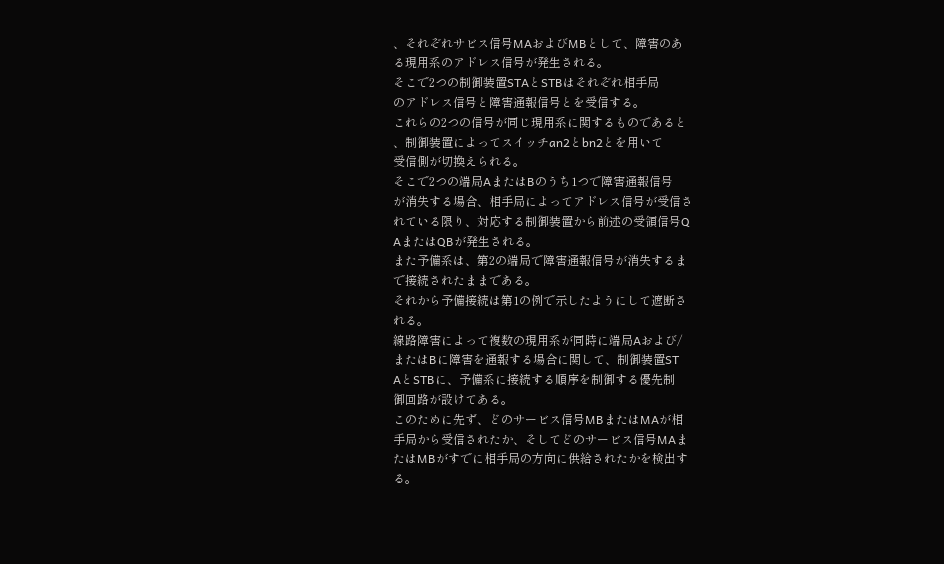、それぞれサビス信号MAおよびMBとして、障害のあ
る現用系のアドレス信号が発生される。
そこで2つの制御装置STAとSTBはそれぞれ相手局
のアドレス信号と障害通報信号とを受信する。
これらの2つの信号が同じ現用系に関するものであると
、制御装置によってスイッチan2とbn2とを用いて
受信側が切換えられる。
そこで2つの端局AまたはBのうち1つで障害通報信号
が消失する場合、相手局によってアドレス信号が受信さ
れている限り、対応する制御装置から前述の受領信号Q
AまたはQBが発生される。
また予備系は、第2の端局で障害通報信号が消失するま
で接続されたままである。
それから予備接続は第1の例で示したようにして遮断さ
れる。
線路障害によって複数の現用系が同時に端局Aおよび/
またはBに障害を通報する場合に関して、制御装置ST
AとSTBに、予備系に接続する順序を制御する優先制
御回路が設けてある。
このために先ず、どのサービス信号MBまたはMAが相
手局から受信されたか、そしてどのサービス信号MAま
たはMBがすでに相手局の方向に供給されたかを検出す
る。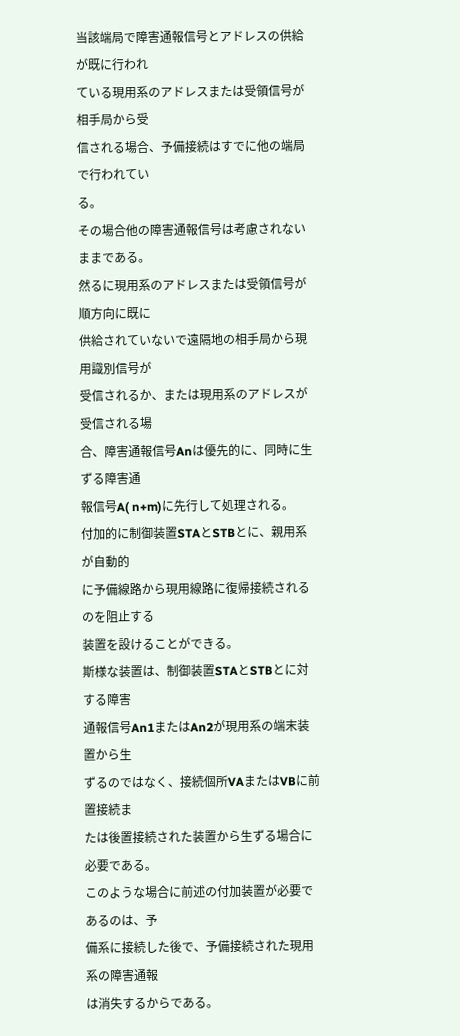当該端局で障害通報信号とアドレスの供給が既に行われ
ている現用系のアドレスまたは受領信号が相手局から受
信される場合、予備接続はすでに他の端局で行われてい
る。
その場合他の障害通報信号は考慮されないままである。
然るに現用系のアドレスまたは受領信号が順方向に既に
供給されていないで遠隔地の相手局から現用識別信号が
受信されるか、または現用系のアドレスが受信される場
合、障害通報信号Anは優先的に、同時に生ずる障害通
報信号A( n+m)に先行して処理される。
付加的に制御装置STAとSTBとに、親用系が自動的
に予備線路から現用線路に復帰接続されるのを阻止する
装置を設けることができる。
斯様な装置は、制御装置STAとSTBとに対する障害
通報信号An1またはAn2が現用系の端末装置から生
ずるのではなく、接続個所VAまたはVBに前置接続ま
たは後置接続された装置から生ずる場合に必要である。
このような場合に前述の付加装置が必要であるのは、予
備系に接続した後で、予備接続された現用系の障害通報
は消失するからである。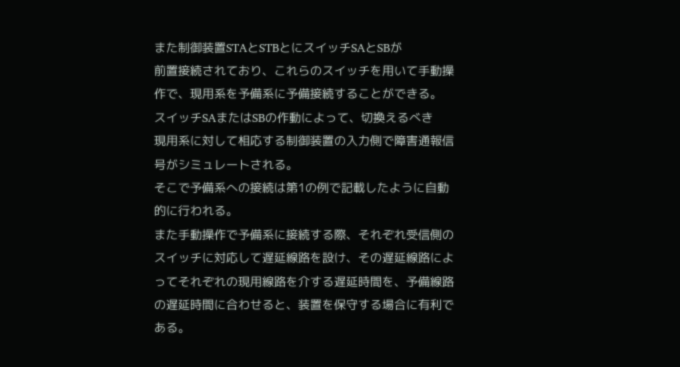また制御装置STAとSTBとにスイッチSAとSBが
前置接続されており、これらのスイッチを用いて手動操
作で、現用系を予備系に予備接続することができる。
スイッチSAまたはSBの作動によって、切換えるべき
現用系に対して相応する制御装置の入力側で障害通報信
号がシミュレートされる。
そこで予備系への接続は第1の例で記載したように自動
的に行われる。
また手動操作で予備系に接続する際、それぞれ受信側の
スイッチに対応して遅延線路を設け、その遅延線路によ
ってそれぞれの現用線路を介する遅延時間を、予備線路
の遅延時間に合わせると、装置を保守する場合に有利で
ある。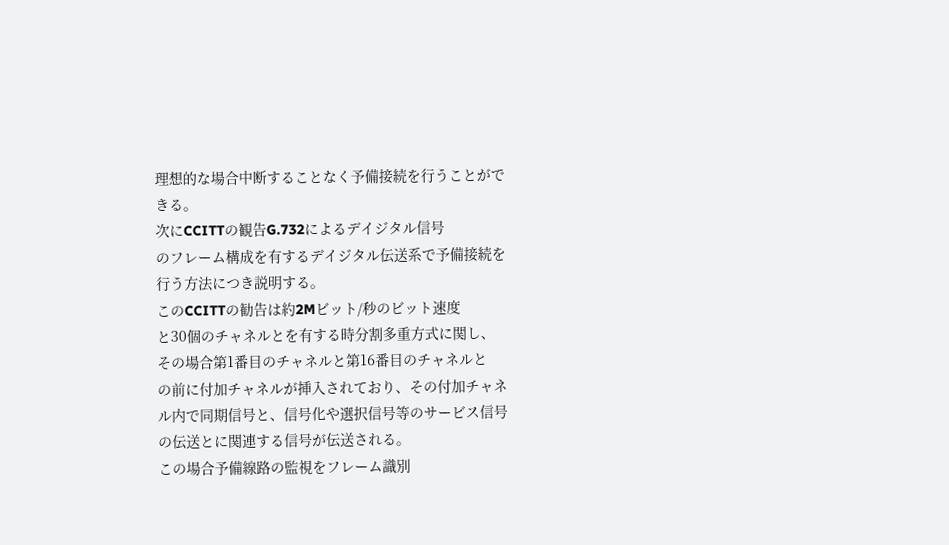理想的な場合中断することなく予備接続を行うことがで
きる。
次にCCITTの観告G.732によるデイジタル信号
のフレーム構成を有するデイジタル伝送系で予備接続を
行う方法につき説明する。
このCCITTの勧告は約2Mビット/秒のビット速度
と30個のチャネルとを有する時分割多重方式に関し、
その場合第1番目のチャネルと第16番目のチャネルと
の前に付加チャネルが挿入されており、その付加チャネ
ル内で同期信号と、信号化や選択信号等のサービス信号
の伝送とに関連する信号が伝送される。
この場合予備線路の監視をフレーム識別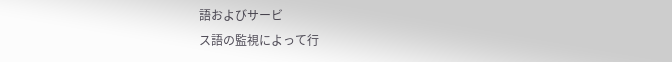語およびサービ
ス語の監視によって行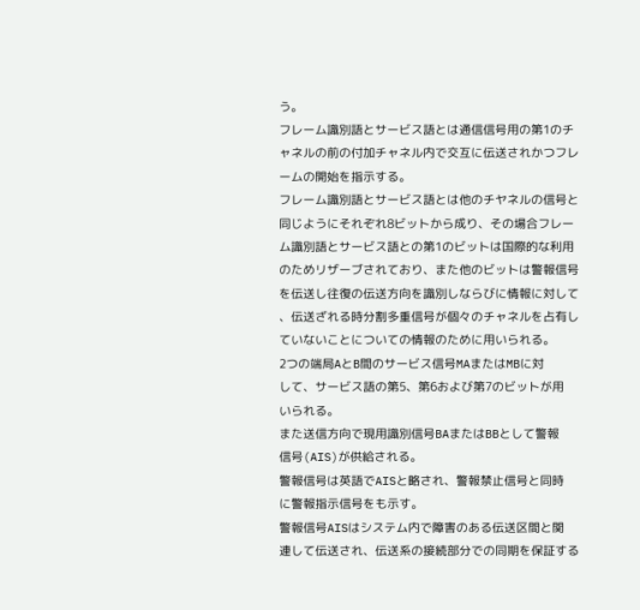う。
フレーム識別語とサービス語とは通信信号用の第1のチ
ャネルの前の付加チャネル内で交互に伝送されかつフレ
ームの開始を指示する。
フレーム識別語とサービス語とは他のチヤネルの信号と
同じようにそれぞれ8ビットから成り、その場合フレー
ム識別語とサービス語との第1のビットは国際的な利用
のためリザーブされており、また他のビットは警報信号
を伝送し往復の伝送方向を識別しならびに情報に対して
、伝送ざれる時分割多重信号が個々のチャネルを占有し
ていないことについての情報のために用いられる。
2つの端局AとB間のサービス信号MAまたはMBに対
して、サービス語の第5、第6および第7のビットが用
いられる。
また送信方向で現用識別信号BAまたはBBとして警報
信号(AIS)が供給される。
警報信号は英語でAISと略され、警報禁止信号と同時
に警報指示信号をも示す。
警報信号AISはシステム内で障害のある伝送区間と関
連して伝送され、伝送系の接続部分での同期を保証する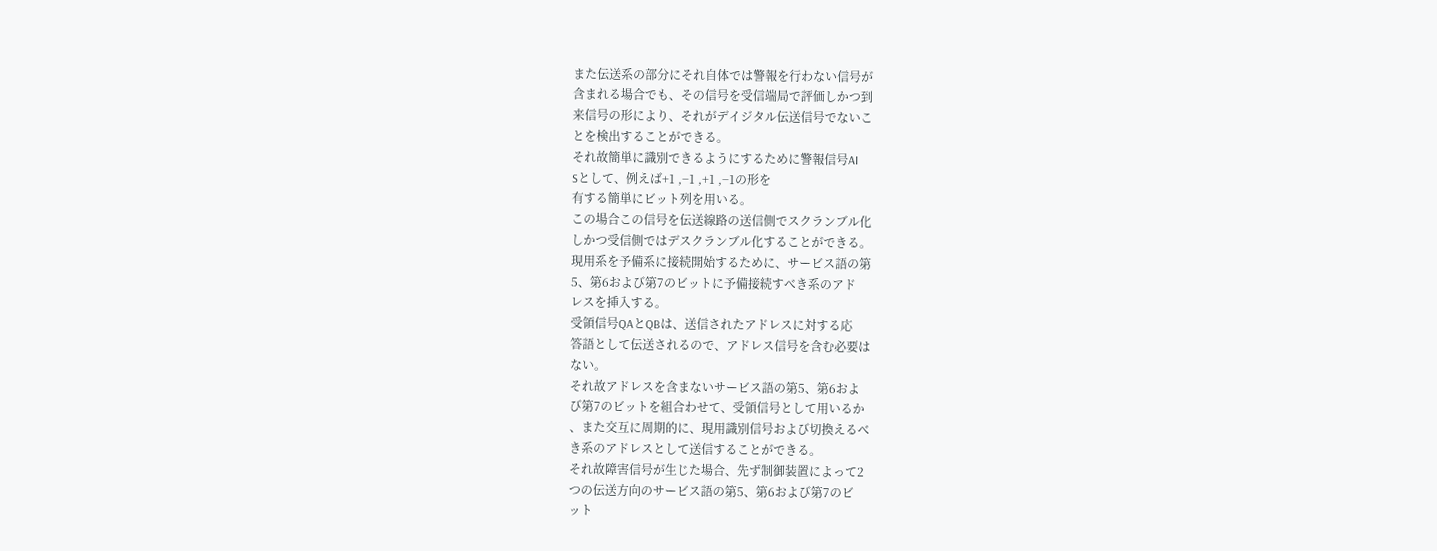また伝送系の部分にそれ自体では警報を行わない信号が
含まれる場合でも、その信号を受信端局で評価しかつ到
来信号の形により、それがデイジタル伝送信号でないこ
とを検出することができる。
それ故簡単に識別できるようにするために警報信号AI
Sとして、例えば+1 ,−1 ,+1 ,−1の形を
有する簡単にビット列を用いる。
この場合この信号を伝送線路の送信側でスクランブル化
しかつ受信側ではデスクランブル化することができる。
現用系を予備系に接続開始するために、サービス語の第
5、第6および第7のビットに予備接続すべき系のアド
レスを挿入する。
受領信号QAとQBは、送信されたアドレスに対する応
答語として伝送されるので、アドレス信号を含む必要は
ない。
それ故アドレスを含まないサービス語の第5、第6およ
び第7のビットを組合わせて、受領信号として用いるか
、また交互に周期的に、現用識別信号および切換えるべ
き系のアドレスとして送信することができる。
それ故障害信号が生じた場合、先ず制御装置によって2
つの伝送方向のサービス語の第5、第6および第7のビ
ット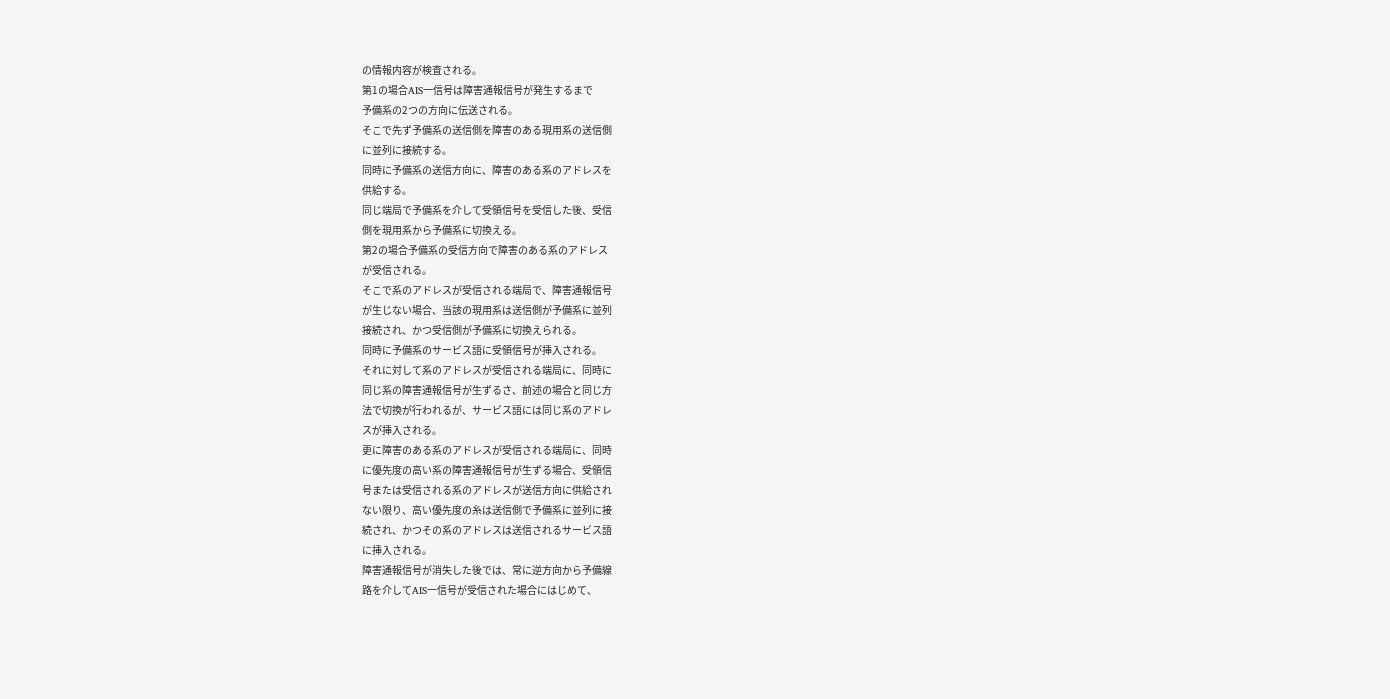の情報内容が検査される。
第1の場合AIS一信号は障害通報信号が発生するまで
予備系の2つの方向に伝送される。
そこで先ず予備系の送信側を障害のある現用系の送信側
に並列に接続する。
同時に予備系の送信方向に、障害のある系のアドレスを
供給する。
同じ端局で予備系を介して受領信号を受信した後、受信
側を現用系から予備系に切換える。
第2の場合予備系の受信方向で障害のある系のアドレス
が受信される。
そこで系のアドレスが受信される端局で、障害通報信号
が生じない場合、当該の現用系は送信側が予備系に並列
接続され、かつ受信側が予備系に切換えられる。
同時に予備系のサービス語に受領信号が挿入される。
それに対して系のアドレスが受信される端局に、同時に
同じ系の障害通報信号が生ずるさ、前述の場合と同じ方
法で切換が行われるが、サービス語には同じ系のアドレ
スが挿入される。
更に障害のある系のアドレスが受信される端局に、同時
に優先度の高い系の障害通報信号が生ずる場合、受領信
号または受信される系のアドレスが送信方向に供給され
ない限り、高い優先度の糸は送信側で予備系に並列に接
続され、かつその系のアドレスは送信されるサービス語
に挿入される。
障害通報信号が消失した後では、常に逆方向から予備線
路を介してAIS一信号が受信された場合にはじめて、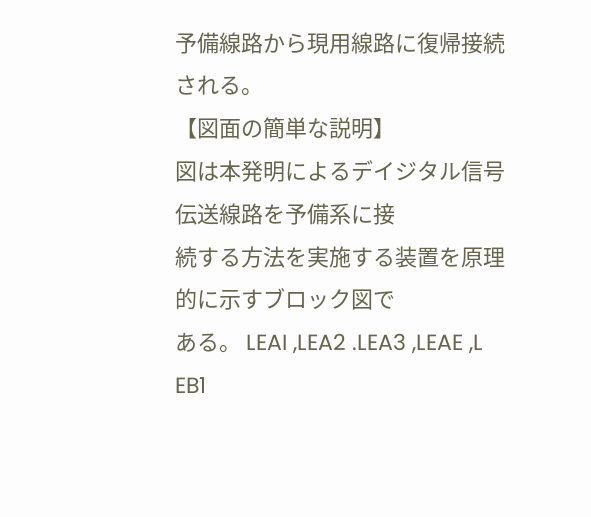予備線路から現用線路に復帰接続される。
【図面の簡単な説明】
図は本発明によるデイジタル信号伝送線路を予備系に接
続する方法を実施する装置を原理的に示すブロック図で
ある。 LEAI ,LEA2 .LEA3 ,LEAE ,L
EB1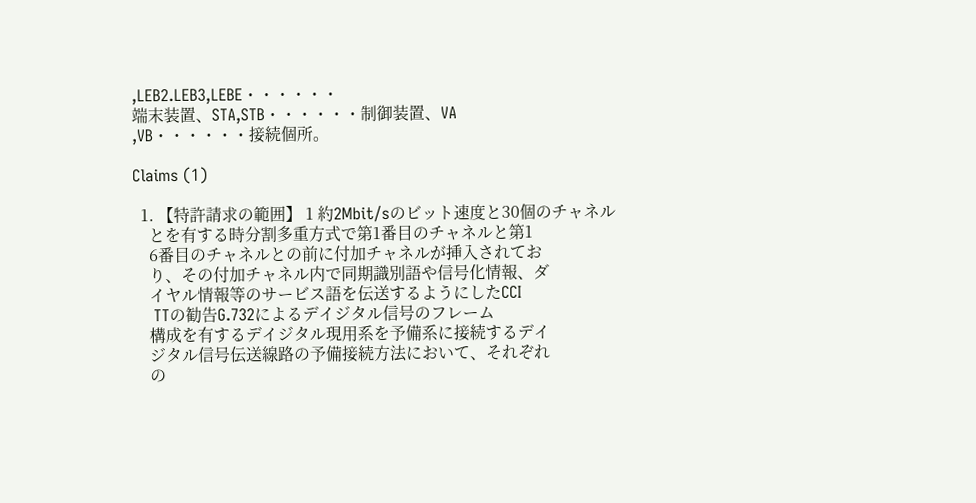,LEB2.LEB3,LEBE・・・・・・
端末装置、STA,STB・・・・・・制御装置、VA
,VB・・・・・・接続個所。

Claims (1)

  1. 【特許請求の範囲】 1 約2Mbit/sのビット速度と30個のチャネル
    とを有する時分割多重方式で第1番目のチャネルと第1
    6番目のチャネルとの前に付加チャネルが挿入されてお
    り、その付加チャネル内で同期識別語や信号化情報、ダ
    イヤル情報等のサービス語を伝送するようにしたCCI
    TTの勧告G.732によるデイジタル信号のフレーム
    構成を有するデイジタル現用系を予備系に接続するデイ
    ジタル信号伝送線路の予備接続方法において、それぞれ
    の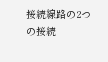接続線路の2つの接続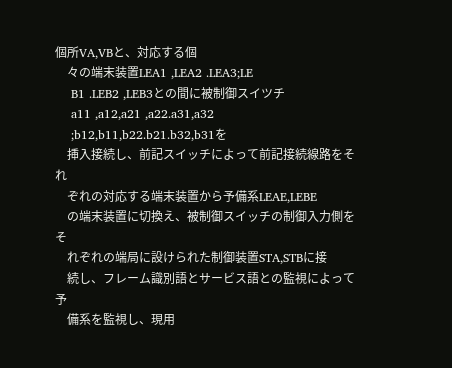個所VA,VBと、対応する個
    々の端末装置LEA1 ,LEA2 .LEA3;LE
    B1 .LEB2 ,LEB3との間に被制御スイツチ
    a11 ,a12,a21 ,a22.a31,a32
    ;b12,b11,b22.b21.b32,b31を
    挿入接続し、前記スイッチによって前記接続線路をそれ
    ぞれの対応する端末装置から予備系LEAE,LEBE
    の端末装置に切換え、被制御スイッチの制御入力側をそ
    れぞれの端局に設けられた制御装置STA,STBに接
    続し、フレーム識別語とサービス語との監視によって予
    備系を監視し、現用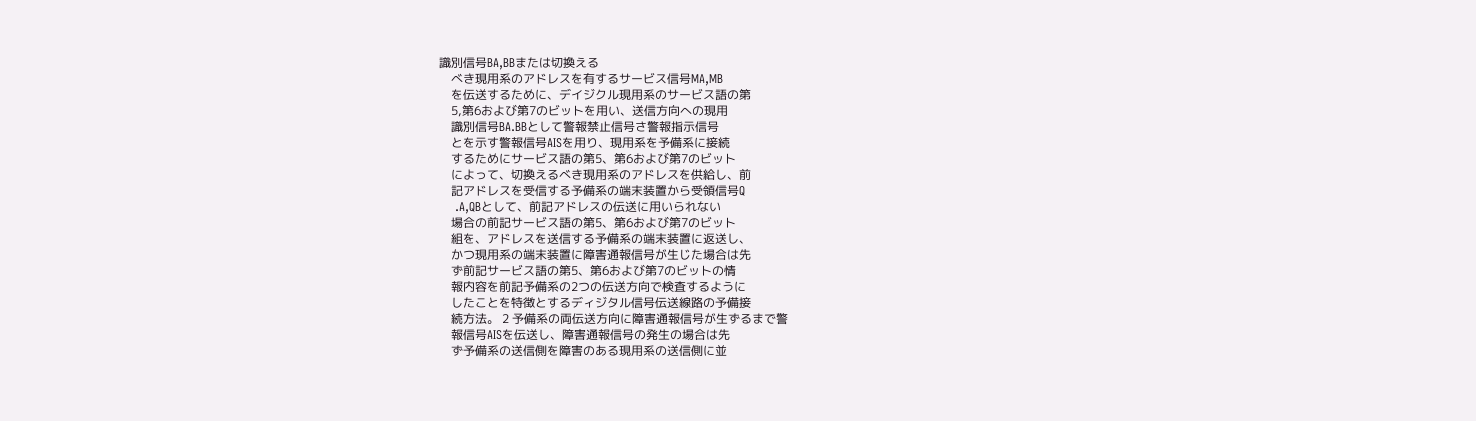識別信号BA,BBまたは切換える
    べき現用系のアドレスを有するサービス信号MA,MB
    を伝送するために、デイジクル現用系のサービス語の第
    5,第6および第7のビットを用い、送信方向への現用
    識別信号BA.BBとして警報禁止信号さ警報指示信号
    とを示す警報信号AISを用り、現用系を予備系に接続
    するためにサービス語の第5、第6および第7のビット
    によって、切換えるべき現用系のアドレスを供給し、前
    記アドレスを受信する予備系の端末装置から受領信号Q
    .A,QBとして、前記アドレスの伝送に用いられない
    場合の前記サービス語の第5、第6および第7のビット
    組を、アドレスを送信する予備系の端末装置に返送し、
    かつ現用系の端末装置に障害通報信号が生じた場合は先
    ず前記サービス語の第5、第6および第7のビットの情
    報内容を前記予備系の2つの伝送方向で検査するように
    したことを特徴とするディジタル信号伝送線路の予備接
    続方法。 2 予備系の両伝送方向に障害通報信号が生ずるまで警
    報信号AISを伝送し、障害通報信号の発生の場合は先
    ず予備系の送信側を障害のある現用系の送信側に並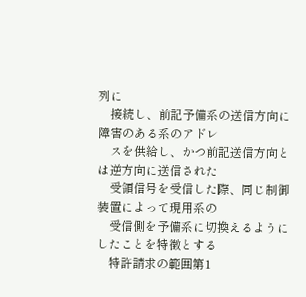列に
    接続し、前記予備系の送信方向に障害のある系のアドレ
    スを供給し、かつ前記送信方向とは逆方向に送信された
    受領信号を受信した際、同じ制御装置によって現用系の
    受信側を予備系に切換えるようにしたことを特徴とする
    特許請求の範囲第1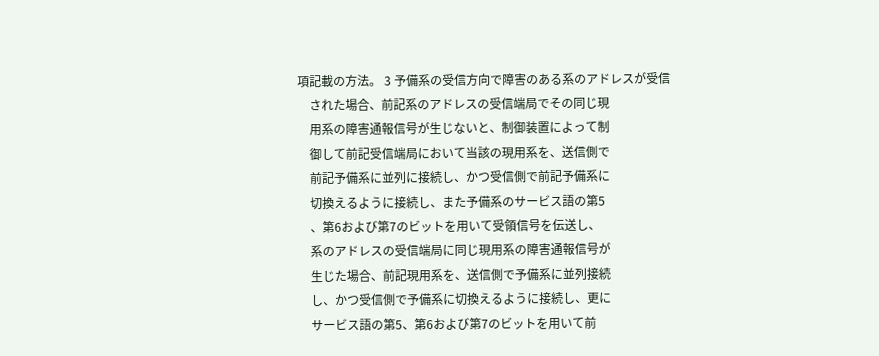項記載の方法。 3 予備系の受信方向で障害のある系のアドレスが受信
    された場合、前記系のアドレスの受信端局でその同じ現
    用系の障害通報信号が生じないと、制御装置によって制
    御して前記受信端局において当該の現用系を、送信側で
    前記予備系に並列に接続し、かつ受信側で前記予備系に
    切換えるように接続し、また予備系のサービス語の第5
    、第6および第7のビットを用いて受領信号を伝送し、
    系のアドレスの受信端局に同じ現用系の障害通報信号が
    生じた場合、前記現用系を、送信側で予備系に並列接続
    し、かつ受信側で予備系に切換えるように接続し、更に
    サービス語の第5、第6および第7のビットを用いて前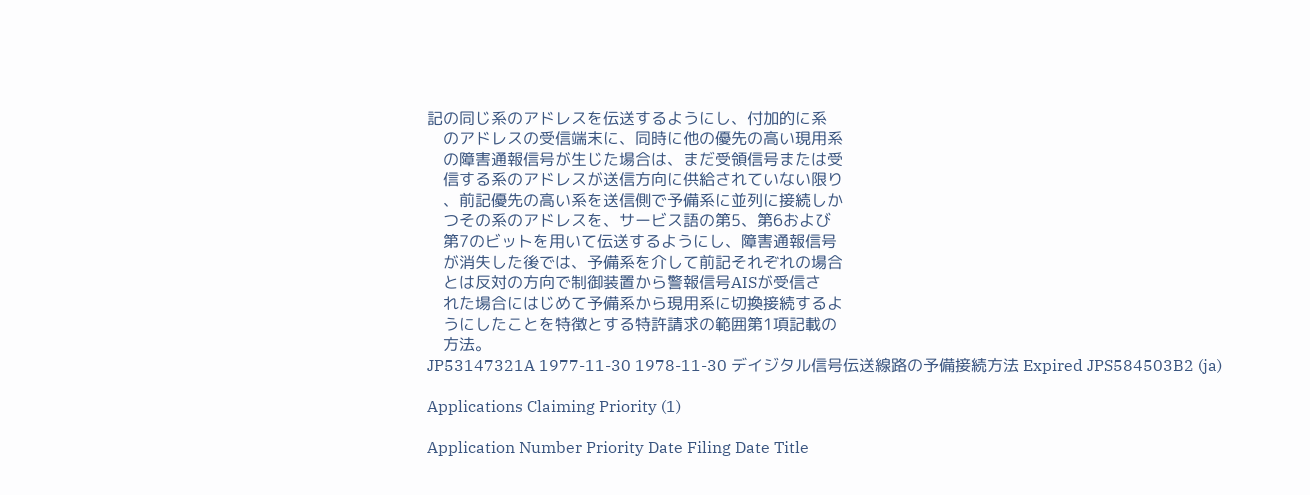記の同じ系のアドレスを伝送するようにし、付加的に系
    のアドレスの受信端末に、同時に他の優先の高い現用系
    の障害通報信号が生じた場合は、まだ受領信号または受
    信する系のアドレスが送信方向に供給されていない限り
    、前記優先の高い系を送信側で予備系に並列に接続しか
    つその系のアドレスを、サービス語の第5、第6および
    第7のビットを用いて伝送するようにし、障害通報信号
    が消失した後では、予備系を介して前記それぞれの場合
    とは反対の方向で制御装置から警報信号AISが受信さ
    れた場合にはじめて予備系から現用系に切換接続するよ
    うにしたことを特徴とする特許請求の範囲第1項記載の
    方法。
JP53147321A 1977-11-30 1978-11-30 デイジタル信号伝送線路の予備接続方法 Expired JPS584503B2 (ja)

Applications Claiming Priority (1)

Application Number Priority Date Filing Date Title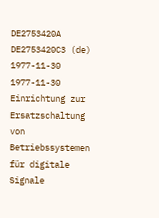DE2753420A DE2753420C3 (de) 1977-11-30 1977-11-30 Einrichtung zur Ersatzschaltung von Betriebssystemen für digitale Signale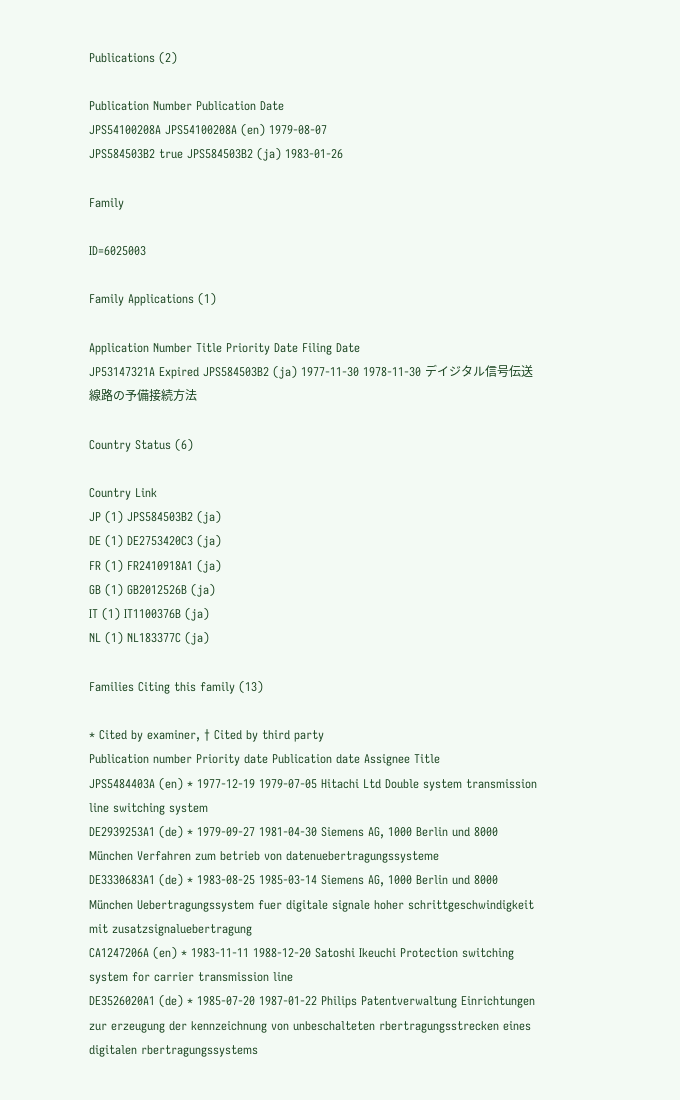Publications (2)

Publication Number Publication Date
JPS54100208A JPS54100208A (en) 1979-08-07
JPS584503B2 true JPS584503B2 (ja) 1983-01-26

Family

ID=6025003

Family Applications (1)

Application Number Title Priority Date Filing Date
JP53147321A Expired JPS584503B2 (ja) 1977-11-30 1978-11-30 デイジタル信号伝送線路の予備接続方法

Country Status (6)

Country Link
JP (1) JPS584503B2 (ja)
DE (1) DE2753420C3 (ja)
FR (1) FR2410918A1 (ja)
GB (1) GB2012526B (ja)
IT (1) IT1100376B (ja)
NL (1) NL183377C (ja)

Families Citing this family (13)

* Cited by examiner, † Cited by third party
Publication number Priority date Publication date Assignee Title
JPS5484403A (en) * 1977-12-19 1979-07-05 Hitachi Ltd Double system transmission line switching system
DE2939253A1 (de) * 1979-09-27 1981-04-30 Siemens AG, 1000 Berlin und 8000 München Verfahren zum betrieb von datenuebertragungssysteme
DE3330683A1 (de) * 1983-08-25 1985-03-14 Siemens AG, 1000 Berlin und 8000 München Uebertragungssystem fuer digitale signale hoher schrittgeschwindigkeit mit zusatzsignaluebertragung
CA1247206A (en) * 1983-11-11 1988-12-20 Satoshi Ikeuchi Protection switching system for carrier transmission line
DE3526020A1 (de) * 1985-07-20 1987-01-22 Philips Patentverwaltung Einrichtungen zur erzeugung der kennzeichnung von unbeschalteten rbertragungsstrecken eines digitalen rbertragungssystems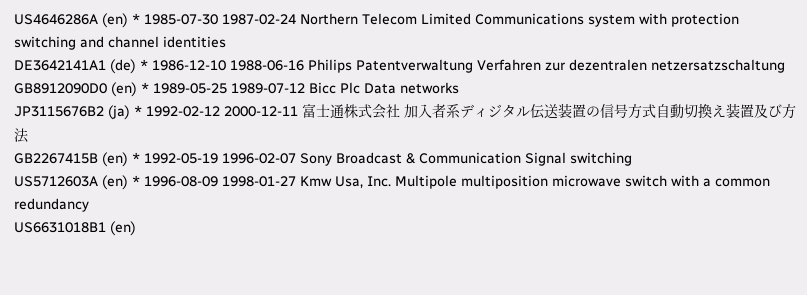US4646286A (en) * 1985-07-30 1987-02-24 Northern Telecom Limited Communications system with protection switching and channel identities
DE3642141A1 (de) * 1986-12-10 1988-06-16 Philips Patentverwaltung Verfahren zur dezentralen netzersatzschaltung
GB8912090D0 (en) * 1989-05-25 1989-07-12 Bicc Plc Data networks
JP3115676B2 (ja) * 1992-02-12 2000-12-11 富士通株式会社 加入者系ディジタル伝送装置の信号方式自動切換え装置及び方法
GB2267415B (en) * 1992-05-19 1996-02-07 Sony Broadcast & Communication Signal switching
US5712603A (en) * 1996-08-09 1998-01-27 Kmw Usa, Inc. Multipole multiposition microwave switch with a common redundancy
US6631018B1 (en)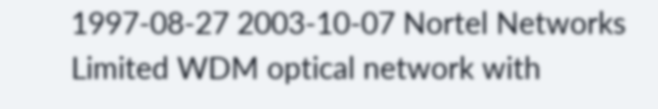1997-08-27 2003-10-07 Nortel Networks Limited WDM optical network with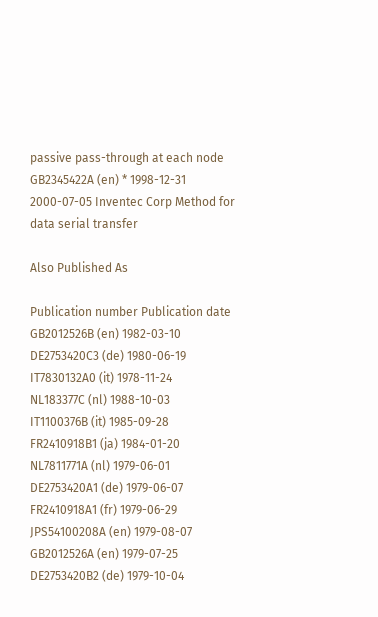passive pass-through at each node
GB2345422A (en) * 1998-12-31 2000-07-05 Inventec Corp Method for data serial transfer

Also Published As

Publication number Publication date
GB2012526B (en) 1982-03-10
DE2753420C3 (de) 1980-06-19
IT7830132A0 (it) 1978-11-24
NL183377C (nl) 1988-10-03
IT1100376B (it) 1985-09-28
FR2410918B1 (ja) 1984-01-20
NL7811771A (nl) 1979-06-01
DE2753420A1 (de) 1979-06-07
FR2410918A1 (fr) 1979-06-29
JPS54100208A (en) 1979-08-07
GB2012526A (en) 1979-07-25
DE2753420B2 (de) 1979-10-04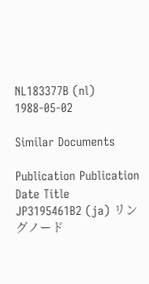NL183377B (nl) 1988-05-02

Similar Documents

Publication Publication Date Title
JP3195461B2 (ja) リングノード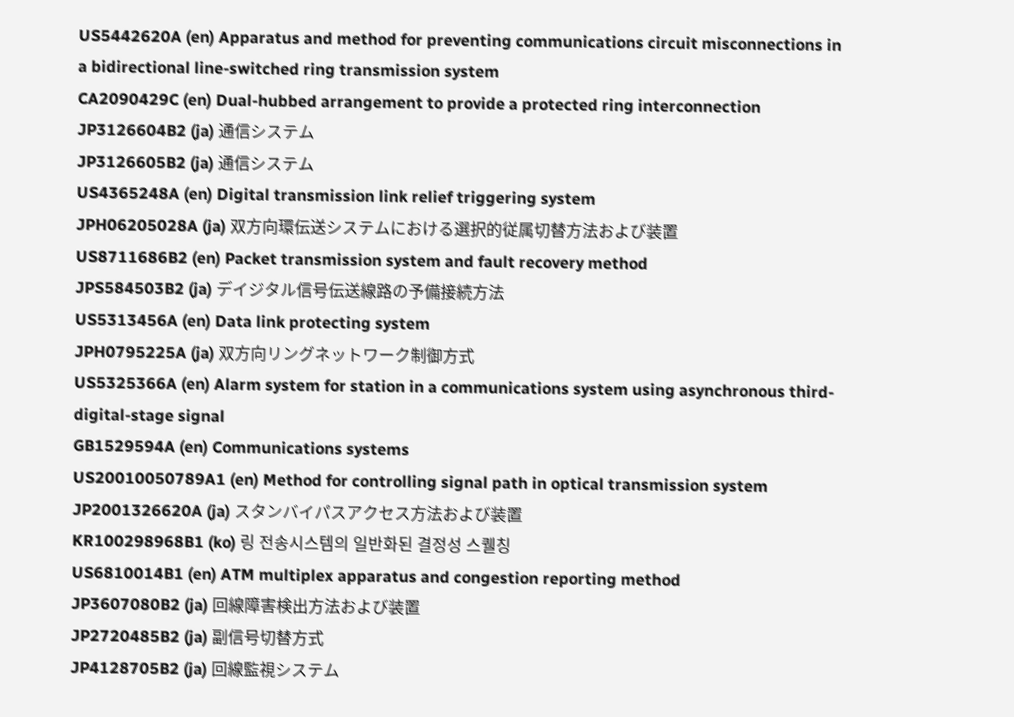US5442620A (en) Apparatus and method for preventing communications circuit misconnections in a bidirectional line-switched ring transmission system
CA2090429C (en) Dual-hubbed arrangement to provide a protected ring interconnection
JP3126604B2 (ja) 通信システム
JP3126605B2 (ja) 通信システム
US4365248A (en) Digital transmission link relief triggering system
JPH06205028A (ja) 双方向環伝送システムにおける選択的従属切替方法および装置
US8711686B2 (en) Packet transmission system and fault recovery method
JPS584503B2 (ja) デイジタル信号伝送線路の予備接続方法
US5313456A (en) Data link protecting system
JPH0795225A (ja) 双方向リングネットワーク制御方式
US5325366A (en) Alarm system for station in a communications system using asynchronous third-digital-stage signal
GB1529594A (en) Communications systems
US20010050789A1 (en) Method for controlling signal path in optical transmission system
JP2001326620A (ja) スタンバイパスアクセス方法および装置
KR100298968B1 (ko) 링 전송시스템의 일반화된 결정성 스퀠칭
US6810014B1 (en) ATM multiplex apparatus and congestion reporting method
JP3607080B2 (ja) 回線障害検出方法および装置
JP2720485B2 (ja) 副信号切替方式
JP4128705B2 (ja) 回線監視システム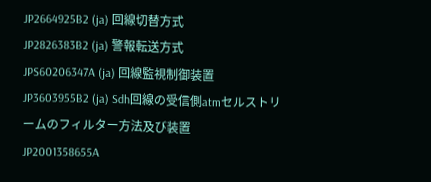JP2664925B2 (ja) 回線切替方式
JP2826383B2 (ja) 警報転送方式
JPS60206347A (ja) 回線監視制御装置
JP3603955B2 (ja) Sdh回線の受信側atmセルストリームのフィルター方法及び装置
JP2001358655A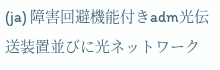(ja) 障害回避機能付きadm光伝送装置並びに光ネットワーク